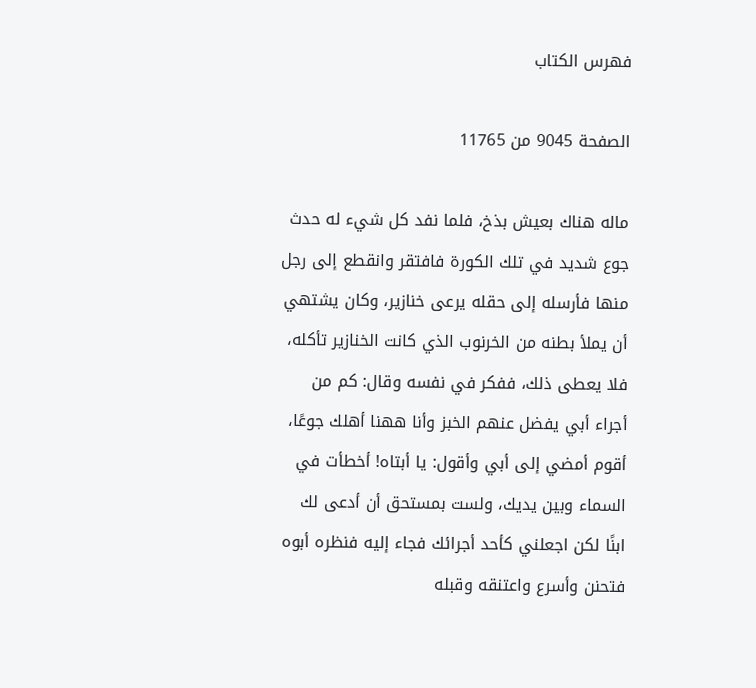فهرس الكتاب

الصفحة 9045 من 11765

ماله هناك بعيش بذخ، فلما نفد كل شيء له حدث جوع شديد في تلك الكورة فافتقر وانقطع إلى رجل منها فأرسله إلى حقله يرعى خنازير، وكان يشتهي أن يملأ بطنه من الخرنوب الذي كانت الخنازير تأكله، فلا يعطى ذلك، ففكر في نفسه وقال: كم من أجراء أبي يفضل عنهم الخبز وأنا ههنا أهلك جوعًا، أقوم أمضي إلى أبي وأقول: يا أبتاه! أخطأت في السماء وبين يديك، ولست بمستحق أن أدعى لك ابنًا لكن اجعلني كأحد أجرائك فجاء إليه فنظره أبوه فتحنن وأسرع واعتنقه وقبله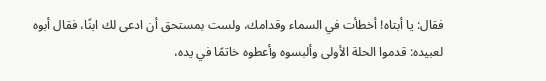فقال: يا أبتاه! أخطأت في السماء وقدامك، ولست بمستحق أن ادعى لك ابنًا، فقال أبوه لعبيده: قدموا الحلة الأولى وألبسوه وأعطوه خاتمًا في يده،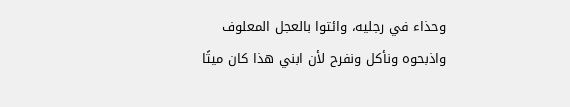وحذاء في رجليه، وائتوا بالعجل المعلوف واذبحوه ونأكل ونفرح لأن ابني هذا كان ميتًا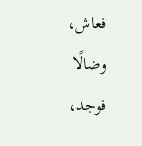فعاش، وضالًا فوجد،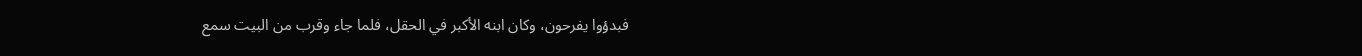فبدؤوا يفرحون، وكان ابنه الأكبر في الحقل، فلما جاء وقرب من البيت سمع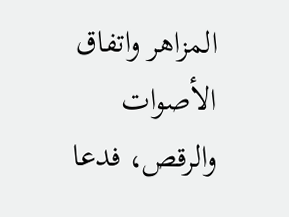المزاهر واتفاق الأصوات والرقص، فدعا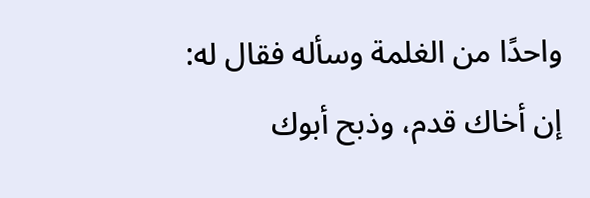واحدًا من الغلمة وسأله فقال له: إن أخاك قدم، وذبح أبوك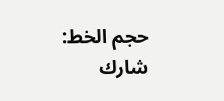حجم الخط:
شارك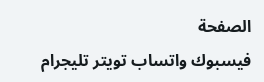الصفحة
فيسبوك واتساب تويتر تليجرام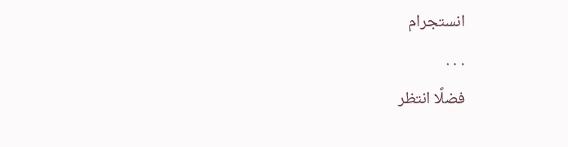انستجرام
. . .
فضلًا انتظر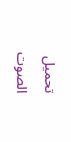تحميل الصوت